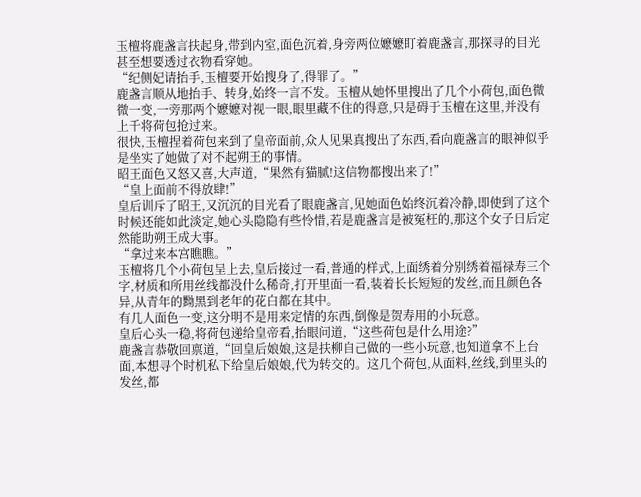玉檀将鹿盏言扶起身,带到内室,面色沉着,身旁两位嬷嬷盯着鹿盏言,那探寻的目光甚至想要透过衣物看穿她。
“纪侧妃请抬手,玉檀要开始搜身了,得罪了。”
鹿盏言顺从地抬手、转身,始终一言不发。玉檀从她怀里搜出了几个小荷包,面色微微一变,一旁那两个嬷嬷对视一眼,眼里藏不住的得意,只是碍于玉檀在这里,并没有上千将荷包抢过来。
很快,玉檀捏着荷包来到了皇帝面前,众人见果真搜出了东西,看向鹿盏言的眼神似乎是坐实了她做了对不起朔王的事情。
昭王面色又怒又喜,大声道,“果然有猫腻!这信物都搜出来了!”
“皇上面前不得放肆!”
皇后训斥了昭王,又沉沉的目光看了眼鹿盏言,见她面色始终沉着冷静,即使到了这个时候还能如此淡定,她心头隐隐有些怜惜,若是鹿盏言是被冤枉的,那这个女子日后定然能助朔王成大事。
“拿过来本宫瞧瞧。”
玉檀将几个小荷包呈上去,皇后接过一看,普通的样式,上面绣着分别绣着福禄寿三个字,材质和所用丝线都没什么稀奇,打开里面一看,装着长长短短的发丝,而且颜色各异,从青年的黝黑到老年的花白都在其中。
有几人面色一变,这分明不是用来定情的东西,倒像是贺寿用的小玩意。
皇后心头一稳,将荷包递给皇帝看,抬眼问道,“这些荷包是什么用途?”
鹿盏言恭敬回禀道,“回皇后娘娘,这是扶柳自己做的一些小玩意,也知道拿不上台面,本想寻个时机私下给皇后娘娘,代为转交的。这几个荷包,从面料,丝线,到里头的发丝,都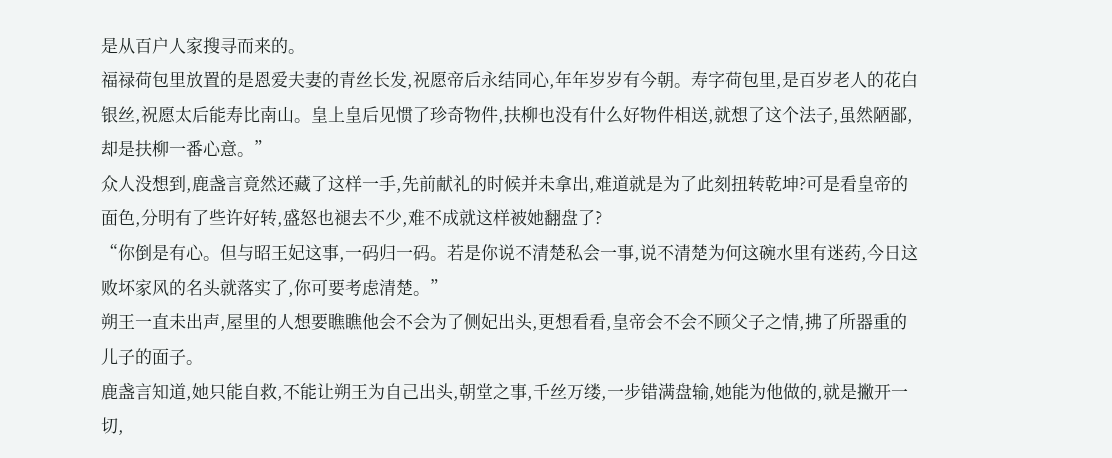是从百户人家搜寻而来的。
福禄荷包里放置的是恩爱夫妻的青丝长发,祝愿帝后永结同心,年年岁岁有今朝。寿字荷包里,是百岁老人的花白银丝,祝愿太后能寿比南山。皇上皇后见惯了珍奇物件,扶柳也没有什么好物件相送,就想了这个法子,虽然陋鄙,却是扶柳一番心意。”
众人没想到,鹿盏言竟然还藏了这样一手,先前献礼的时候并未拿出,难道就是为了此刻扭转乾坤?可是看皇帝的面色,分明有了些许好转,盛怒也褪去不少,难不成就这样被她翻盘了?
“你倒是有心。但与昭王妃这事,一码归一码。若是你说不清楚私会一事,说不清楚为何这碗水里有迷药,今日这败坏家风的名头就落实了,你可要考虑清楚。”
朔王一直未出声,屋里的人想要瞧瞧他会不会为了侧妃出头,更想看看,皇帝会不会不顾父子之情,拂了所器重的儿子的面子。
鹿盏言知道,她只能自救,不能让朔王为自己出头,朝堂之事,千丝万缕,一步错满盘输,她能为他做的,就是撇开一切,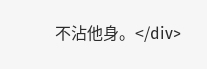不沾他身。</div>